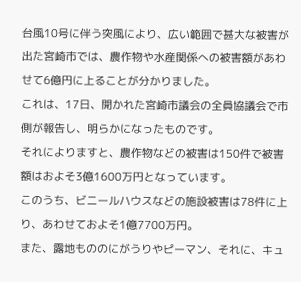台風10号に伴う突風により、広い範囲で甚大な被害が出た宮崎市では、農作物や水産関係への被害額があわせて6億円に上ることが分かりました。
これは、17日、開かれた宮崎市議会の全員協議会で市側が報告し、明らかになったものです。
それによりますと、農作物などの被害は150件で被害額はおよそ3億1600万円となっています。
このうち、ビニールハウスなどの施設被害は78件に上り、あわせておよそ1億7700万円。
また、露地もののにがうりやピーマン、それに、キュ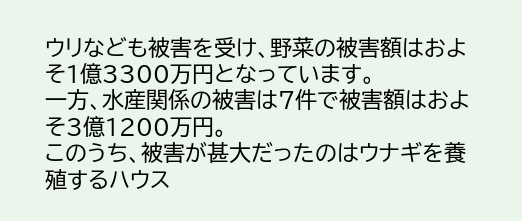ウリなども被害を受け、野菜の被害額はおよそ1億3300万円となっています。
一方、水産関係の被害は7件で被害額はおよそ3億1200万円。
このうち、被害が甚大だったのはウナギを養殖するハウス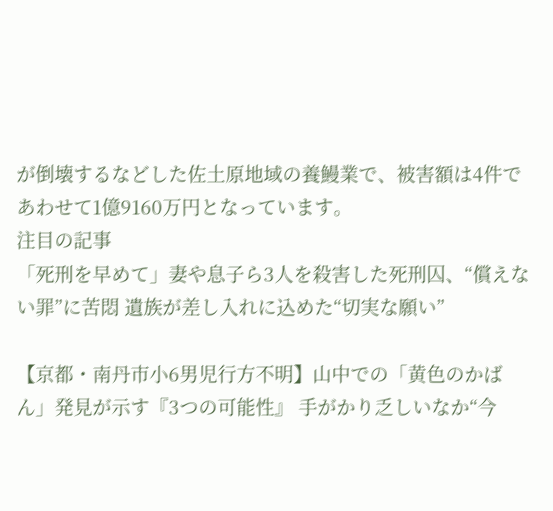が倒壊するなどした佐土原地域の養鰻業で、被害額は4件であわせて1億9160万円となっています。
注目の記事
「死刑を早めて」妻や息子ら3人を殺害した死刑囚、“償えない罪”に苦悶 遺族が差し入れに込めた“切実な願い”

【京都・南丹市小6男児行方不明】山中での「黄色のかばん」発見が示す『3つの可能性』 手がかり乏しいなか“今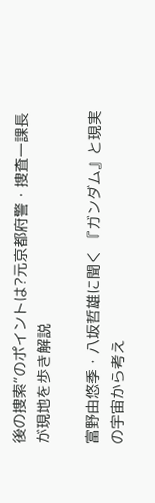後の捜索”のポイントは?元京都府警・捜査一課長が現地を歩き解説

富野由悠季・八坂哲雄に聞く 『ガンダム』と現実の宇宙から考え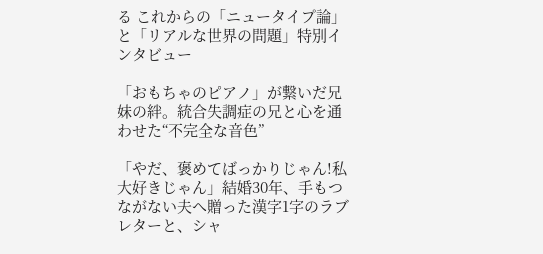る これからの「ニュータイプ論」と「リアルな世界の問題」特別インタビュー

「おもちゃのピアノ」が繋いだ兄妹の絆。統合失調症の兄と心を通わせた“不完全な音色”

「やだ、褒めてばっかりじゃん!私大好きじゃん」結婚30年、手もつながない夫へ贈った漢字1字のラブレターと、シャ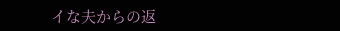イな夫からの返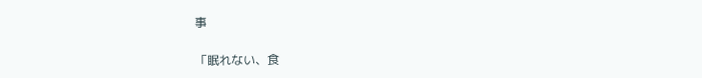事

「眠れない、食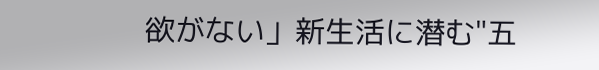欲がない」新生活に潜む"五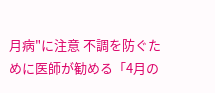月病"に注意 不調を防ぐために医師が勧める「4月の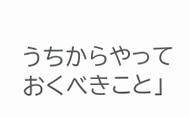うちからやっておくべきこと」